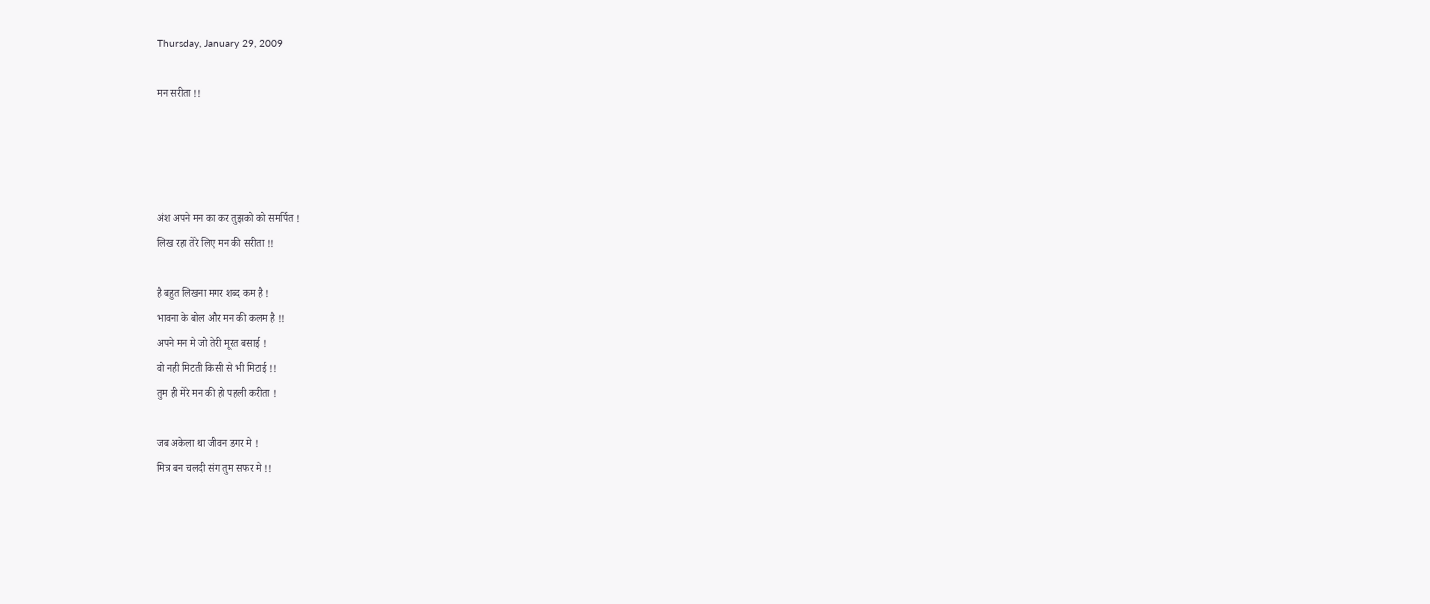Thursday, January 29, 2009

मन सरीता !!




अंश अपने मन का कर तुझको को समर्पित !
लिख रहा तेरे लिए मन की सरीता !!

है बहुत लिखना मगर शब्द कम है !
भावना के बोल और मन की कलम है !!
अपने मन मे जो तेरी मूरत बसाई !
वो नही मिटती किसी से भी मिटाई !!
तुम ही मेरे मन की हो पहली करीता !

जब अकेला था जीवन डगर मे !
मित्र बन चलदी संग तुम सफर मे !!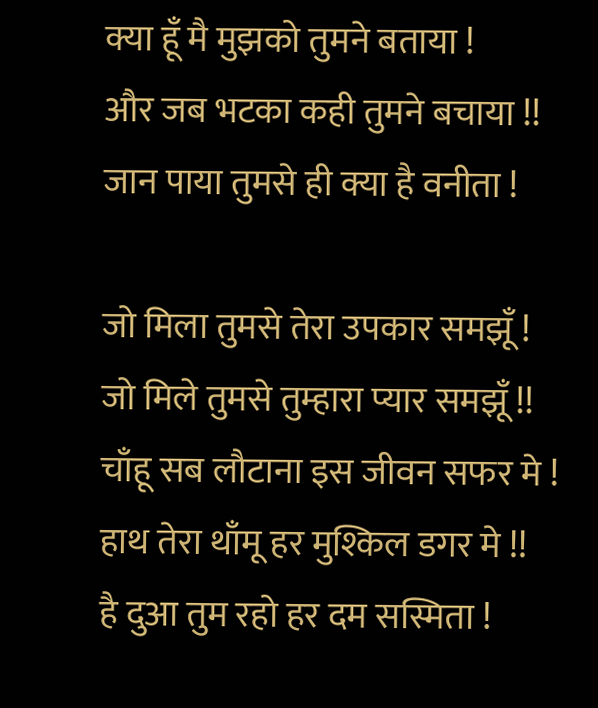क्या हूँ मै मुझको तुमने बताया !
और जब भटका कही तुमने बचाया !!
जान पाया तुमसे ही क्या है वनीता !

जो मिला तुमसे तेरा उपकार समझूँ !
जो मिले तुमसे तुम्हारा प्यार समझूँ !!
चाँहू सब लौटाना इस जीवन सफर मे !
हाथ तेरा थाँमू हर मुश्किल डगर मे !!
है दुआ तुम रहो हर दम सस्मिता !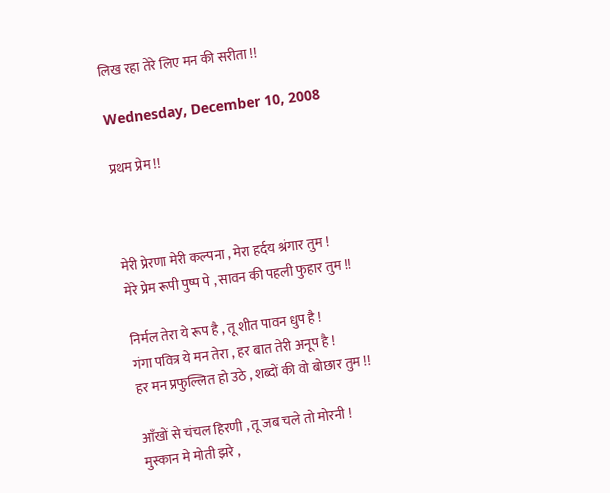लिख रहा तेरे लिए मन की सरीता !!

Wednesday, December 10, 2008

प्रथम प्रेम !!



मेरी प्रेरणा मेरी कल्पना , मेरा हर्दय श्रंगार तुम !
मेरे प्रेम रूपी पुष्प पे , सावन की पहली फुहार तुम !!

निर्मल तेरा ये रूप है , तू शीत पावन धुप है !
गंगा पवित्र ये मन तेरा , हर बात तेरी अनूप है !
हर मन प्रफुल्लित हो उठे , शब्दों की वो बोछार तुम !!

आँखों से चंचल हिरणी , तू जब चले तो मोरनी !
मुस्कान मे मोती झरे ,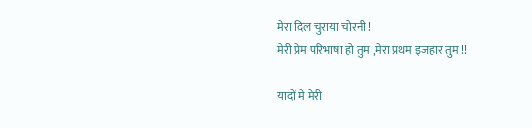मेरा दिल चुराया चोरनी !
मेरी प्रेम परिभाषा हो तुम ,मेरा प्रथम इजहार तुम !!

यादों मे मेरी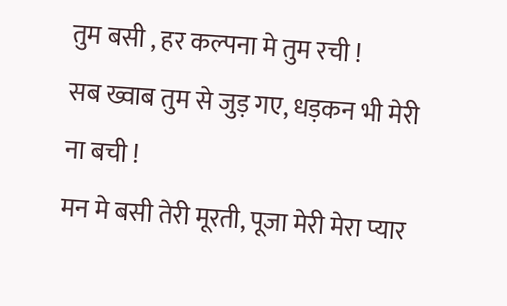तुम बसी , हर कल्पना मे तुम रची !
सब ख्वाब तुम से जुड़ गए, धड़कन भी मेरी ना बची !
मन मे बसी तेरी मूरती, पूजा मेरी मेरा प्यार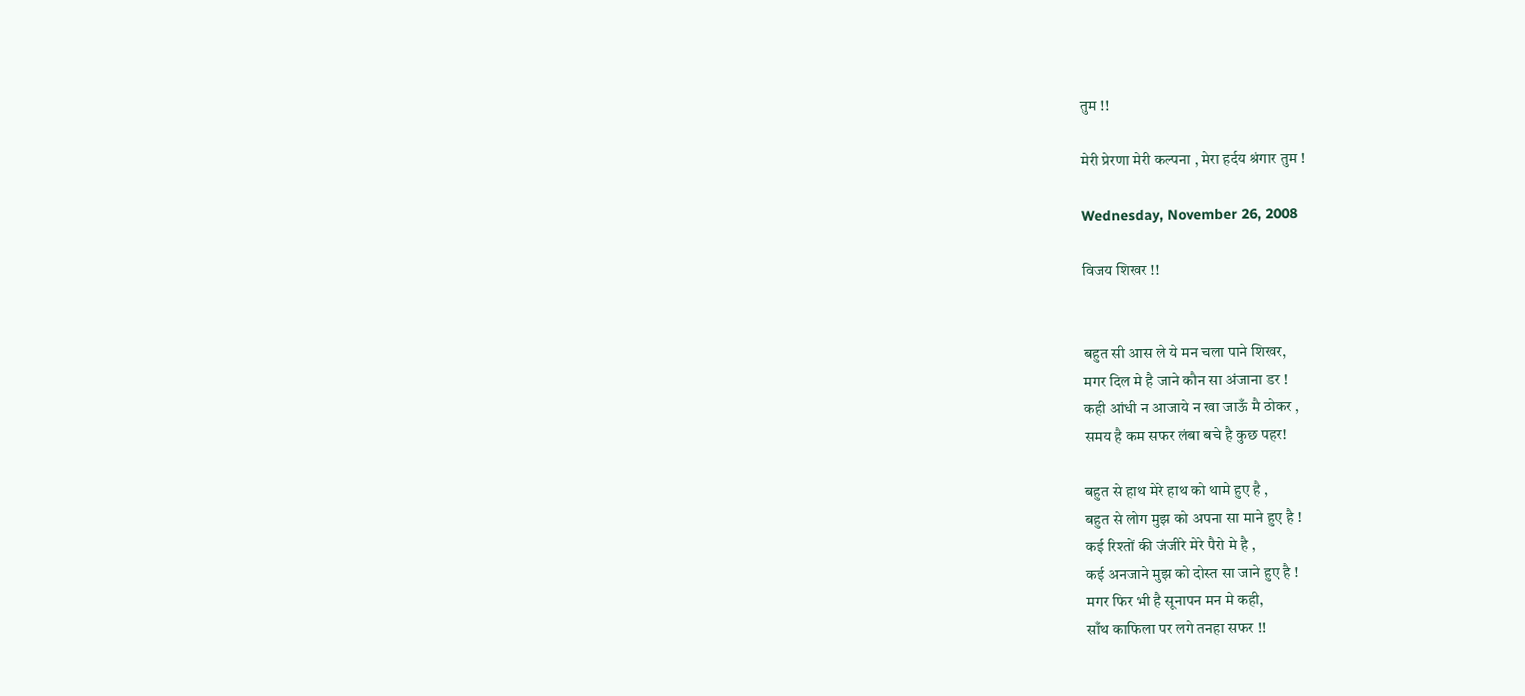तुम !!

मेरी प्रेरणा मेरी कल्पना , मेरा हर्दय श्रंगार तुम !

Wednesday, November 26, 2008

विजय शिखर !!


बहुत सी आस ले ये मन चला पाने शिखर,
मगर दिल मे है जाने कौन सा अंजाना डर !
कही आंधी न आजाये न खा जाऊँ मै ठोकर ,
समय है कम सफर लंबा बचे है कुछ पहर!

बहुत से हाथ मेरे हाथ को थामे हुए है ,
बहुत से लोग मुझ को अपना सा माने हुए है !
कई रिश्तों की जंजीरे मेरे पैरो मे है ,
कई अनजाने मुझ को दोस्त सा जाने हुए है !
मगर फिर भी है सूनापन मन मे कही,
साँथ काफिला पर लगे तनहा सफर !!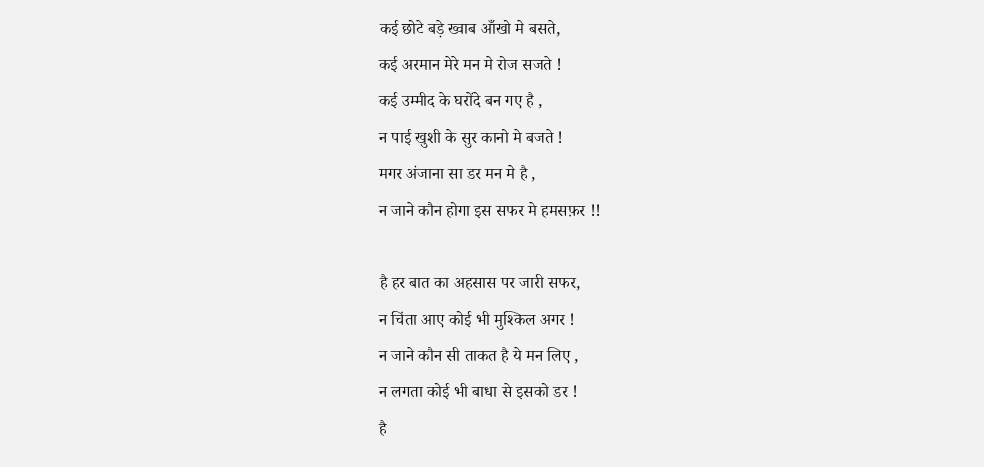कई छोटे बड़े ख्वाब आँखो मे बसते,
कई अरमान मेरे मन मे रोज सजते !
कई उम्मीद के घरोंदे बन गए है ,
न पाई खुशी के सुर कानो मे बजते !
मगर अंजाना सा डर मन मे है ,
न जाने कौन होगा इस सफर मे हमसफ़र !!

है हर बात का अहसास पर जारी सफर,
न चिंता आए कोई भी मुश्किल अगर !
न जाने कौन सी ताकत है ये मन लिए ,
न लगता कोई भी बाधा से इसको डर !
है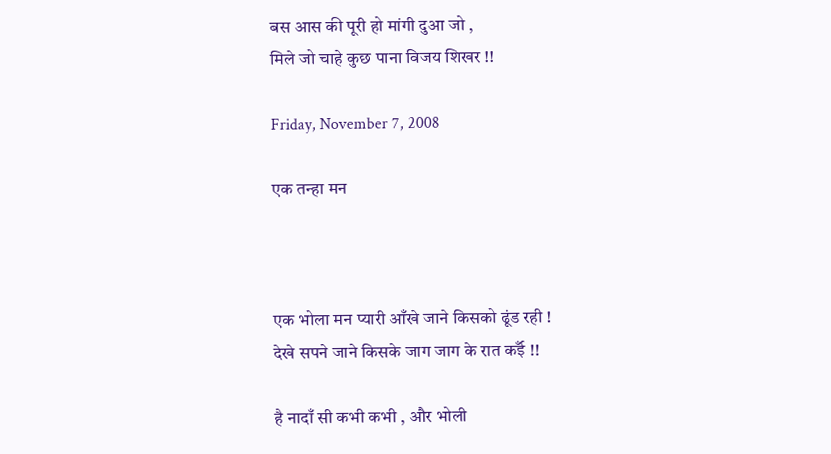बस आस की पूरी हो मांगी दुआ जो ,
मिले जो चाहे कुछ पाना विजय शिखर !!

Friday, November 7, 2008

एक तन्हा मन



एक भोला मन प्यारी आँखे जाने किसको ढूंड रही !
देखे सपने जाने किसके जाग जाग के रात कईँ !!

है नादाँ सी कभी कभी , और भोली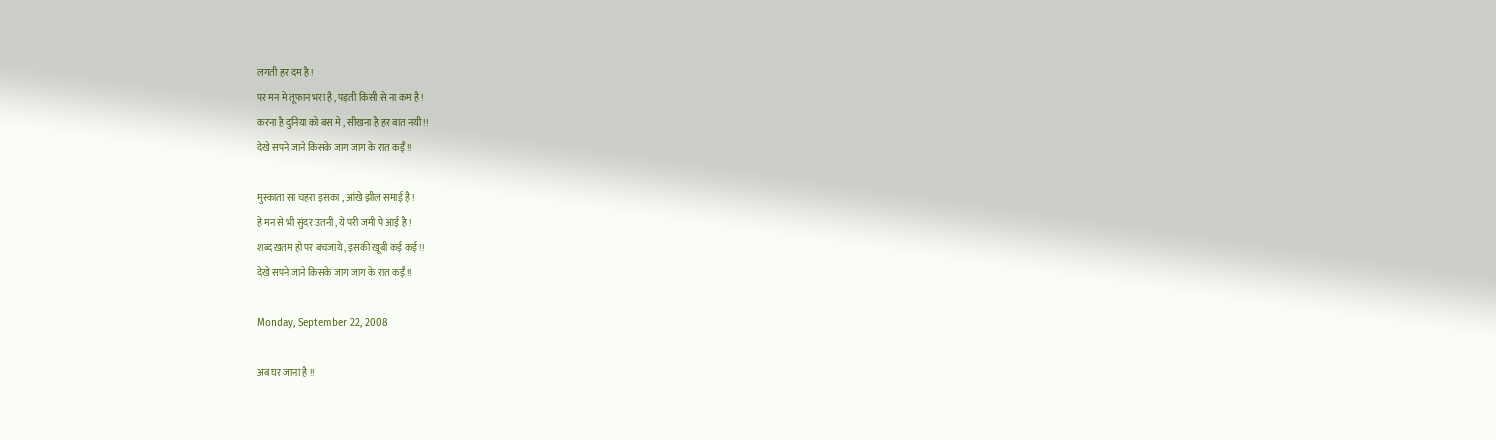लगती हर दम है !
पर मन मे तूफान भरा है , पड़ती किसी से ना कम है !
करना है दुनिया को बस मे , सीखना है हर बात नयी !!
देखे सपने जाने किसके जाग जाग के रात कईँ !!

मुस्काता सा चहरा इसका , आंखे झील समाई है !
हे मन से भी सुंदर उतनी , ये परी जमी पे आई है !
शब्द ख़तम हो पर बचजाये , इसकी खूबी कई कई !!
देखे सपने जाने किसके जाग जाग के रात कईँ !!

Monday, September 22, 2008

अब घर जाना है !!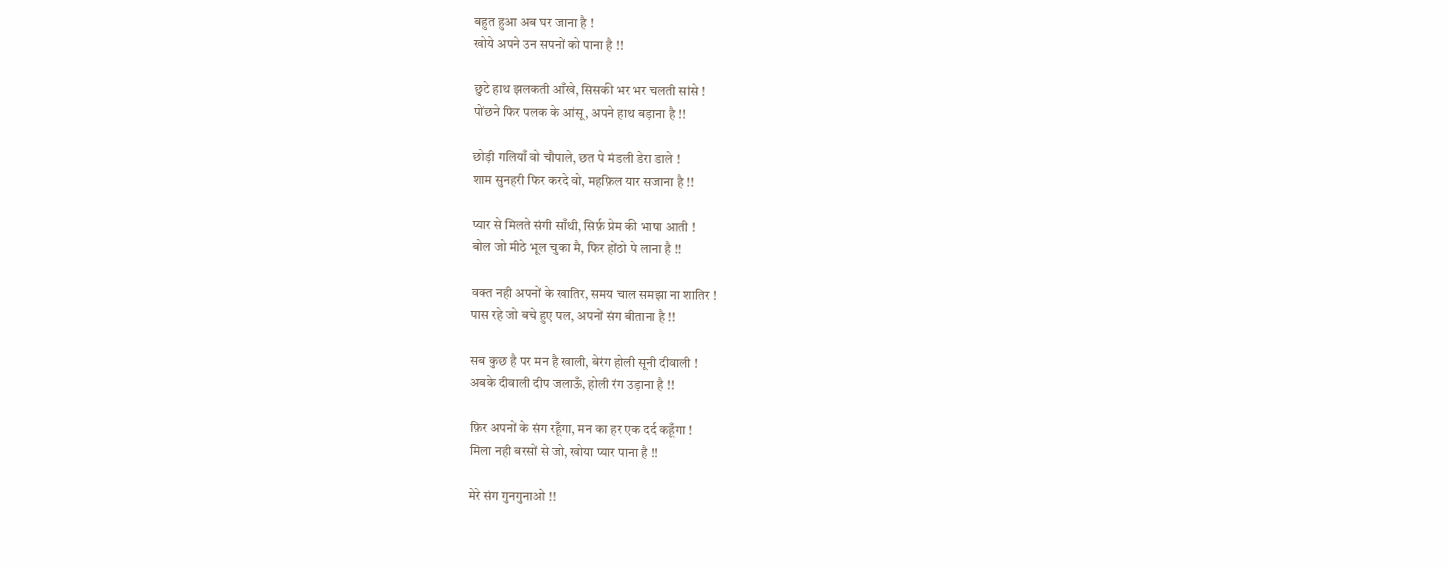बहुत हुआ अब घर जाना है !
खोये अपने उन सपनों को पाना है !!

छुटे हाथ झलकती आँखे, सिसकी भर भर चलती सांसे !
पोंछने फिर पलक के आंसू, अपने हाथ बड़ाना है !!

छोड़ी गलियाँ वो चौपाले, छत पे मंडली डेरा डाले !
शाम सुनहरी फिर करदे वो, महफ़िल यार सजाना है !!

प्यार से मिलते संगी साँथी, सिर्फ़ प्रेम की भाषा आती !
बोल जो मीठे भूल चुका मै, फिर होंठो पे लाना है !!

वक्त नही अपनों के खातिर, समय चाल समझा ना शातिर !
पास रहे जो बचे हुए पल, अपनों संग बीताना है !!

सब कुछ है पर मन है खाली, बेरंग होली सूनी दीवाली !
अबके दीवाली दीप जलाऊँ, होली रंग उड़ाना है !!

फ़िर अपनों के संग रहूँगा, मन का हर एक दर्द कहूँगा !
मिला नही बरसों से जो, खोया प्यार पाना है !!

मेरे संग गुनगुनाओ !!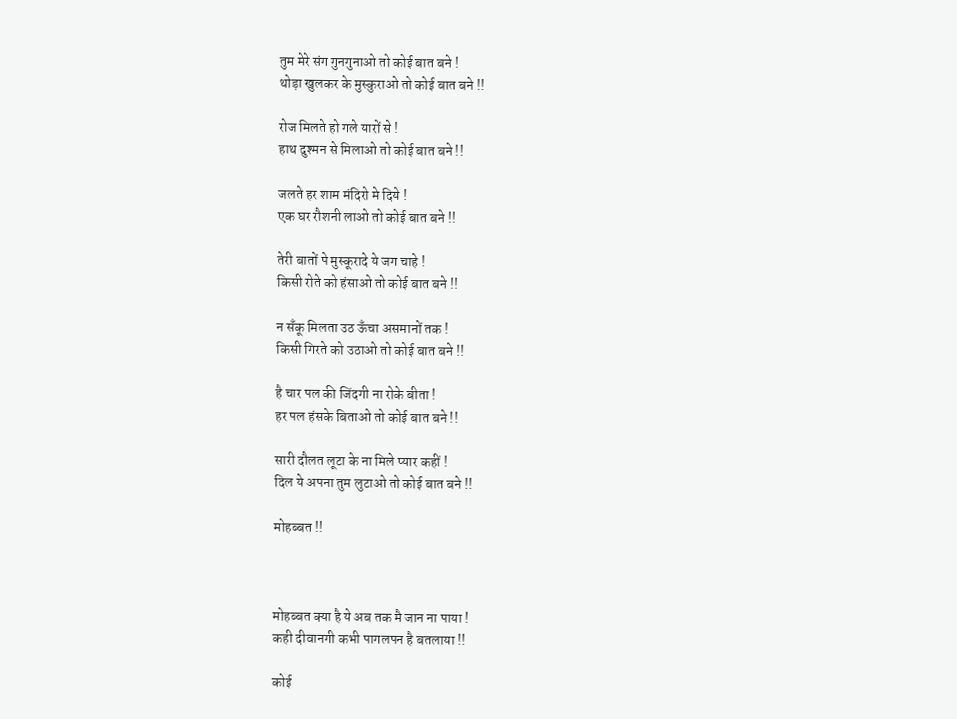तुम मेरे संग गुनगुनाओ तो कोई बात बने !
थोड़ा खुलकर के मुस्कुराओ तो कोई बात बने !!

रोज मिलते हो गले यारों से !
हाथ दुश्मन से मिलाओ तो कोई बात बने !!

जलते हर शाम मंदिरो मे दिये !
एक घर रौशनी लाओ तो कोई बात बने !!

तेरी बातों पे मुस्कूरादे ये जग चाहे !
किसी रोते को हंसाओ तो कोई बात बने !!

न सँकू मिलता उठ ऊँचा असमानों तक !
किसी गिरते को उठाओ तो कोई बात बने !!

है चार पल की जिंदगी ना रोके बीता !
हर पल हंसके बिताओ तो कोई बात बने !!

सारी दौलत लूटा के ना मिले प्यार कहीं !
दिल ये अपना तुम लुटाओ तो कोई बात बने !!

मोहब्बत !!



मोहब्बत क्या है ये अब तक मै जान ना पाया !
कही दीवानगी कभी पागलपन है बतलाया !!

कोई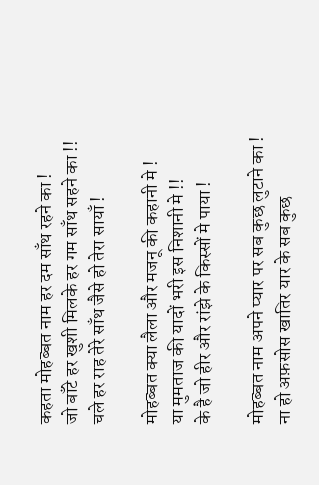कहता मोहब्बत नाम हर दम साँथ रहने का !
जो बाँटे हर खुशी मिलके हर गम साँथ सहने का !!
चले हर राह तेरे साँथ जैसे हो तेरा सायाँ !

मोहब्बत क्या लैला और मजनू की कहानी मे !
या मुमताज की यादों भरी इस निशानी मे !!
के है जो हीर और रांझे के किस्सों मे पाया !

मोहब्बत नाम अपने प्यार पर सब कुछ लुटाने का !
ना हो अफ़सोस खातिर यार के सब कुछ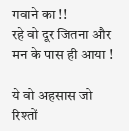गवाने का !!
रहे वो दूर जितना और मन के पास ही आया !

ये वो अहसास जो रिश्तों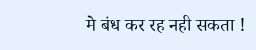मे बंध कर रह नही सकता !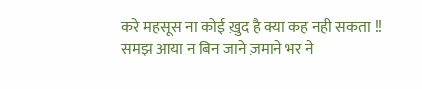करे महसूस ना कोई ख़ुद है क्या कह नही सकता !!
समझ आया न बिन जाने ज़माने भर ने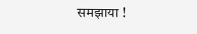समझाया !